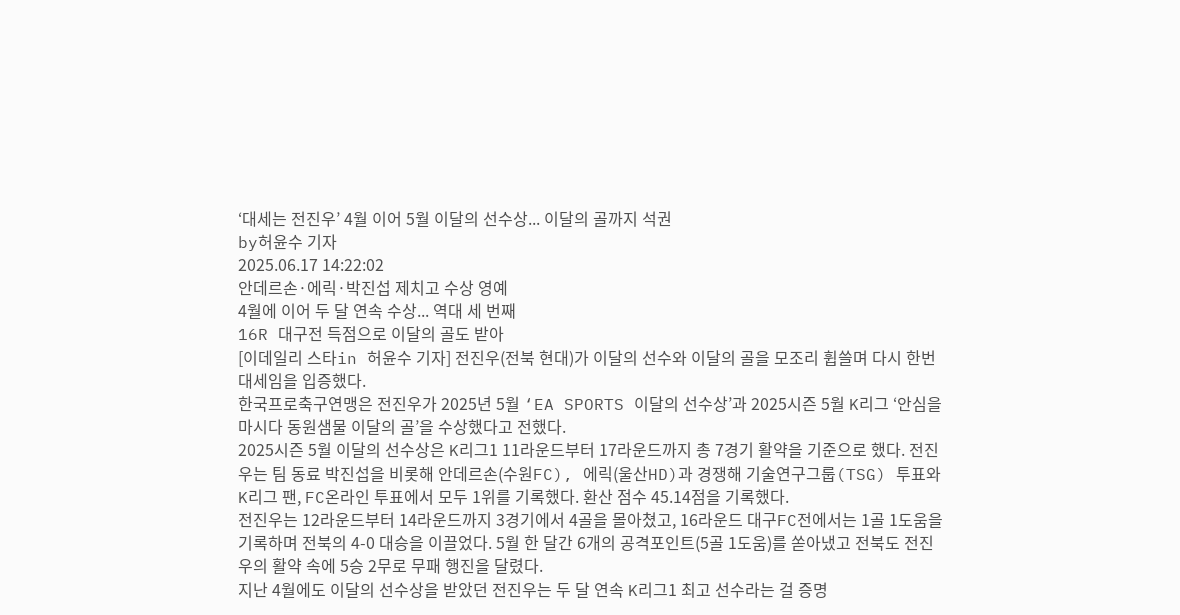‘대세는 전진우’ 4월 이어 5월 이달의 선수상... 이달의 골까지 석권
by허윤수 기자
2025.06.17 14:22:02
안데르손·에릭·박진섭 제치고 수상 영예
4월에 이어 두 달 연속 수상... 역대 세 번째
16R 대구전 득점으로 이달의 골도 받아
[이데일리 스타in 허윤수 기자] 전진우(전북 현대)가 이달의 선수와 이달의 골을 모조리 휩쓸며 다시 한번 대세임을 입증했다.
한국프로축구연맹은 전진우가 2025년 5월 ‘EA SPORTS 이달의 선수상’과 2025시즌 5월 K리그 ‘안심을 마시다 동원샘물 이달의 골’을 수상했다고 전했다.
2025시즌 5월 이달의 선수상은 K리그1 11라운드부터 17라운드까지 총 7경기 활약을 기준으로 했다. 전진우는 팀 동료 박진섭을 비롯해 안데르손(수원FC), 에릭(울산HD)과 경쟁해 기술연구그룹(TSG) 투표와 K리그 팬, FC온라인 투표에서 모두 1위를 기록했다. 환산 점수 45.14점을 기록했다.
전진우는 12라운드부터 14라운드까지 3경기에서 4골을 몰아쳤고, 16라운드 대구FC전에서는 1골 1도움을 기록하며 전북의 4-0 대승을 이끌었다. 5월 한 달간 6개의 공격포인트(5골 1도움)를 쏟아냈고 전북도 전진우의 활약 속에 5승 2무로 무패 행진을 달렸다.
지난 4월에도 이달의 선수상을 받았던 전진우는 두 달 연속 K리그1 최고 선수라는 걸 증명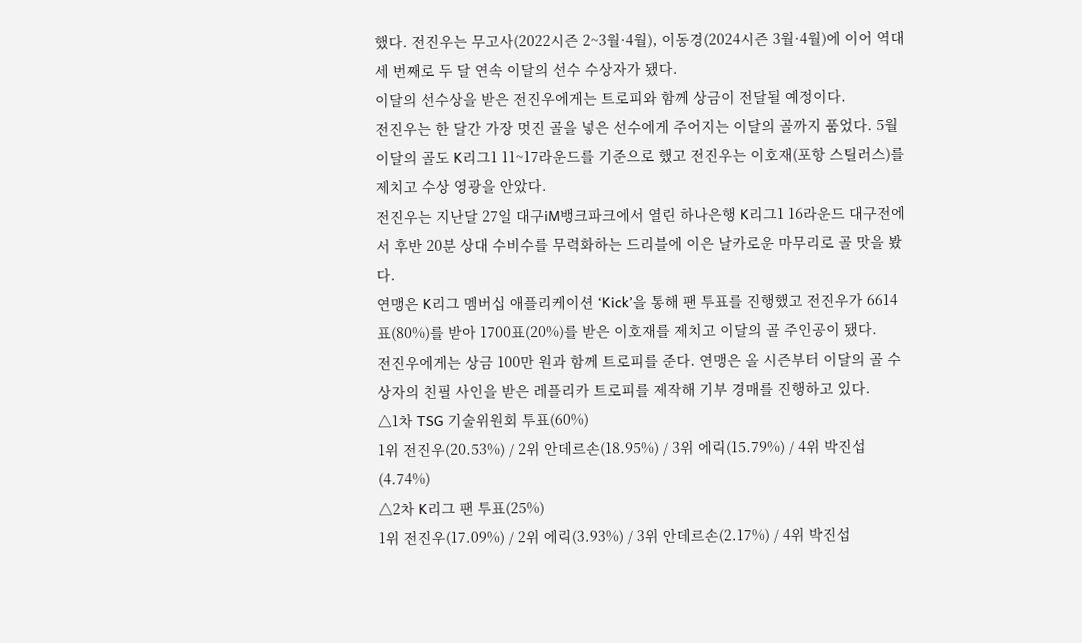했다. 전진우는 무고사(2022시즌 2~3월·4월), 이동경(2024시즌 3월·4월)에 이어 역대 세 번째로 두 달 연속 이달의 선수 수상자가 됐다.
이달의 선수상을 받은 전진우에게는 트로피와 함께 상금이 전달될 예정이다.
전진우는 한 달간 가장 멋진 골을 넣은 선수에게 주어지는 이달의 골까지 품었다. 5월 이달의 골도 K리그1 11~17라운드를 기준으로 했고 전진우는 이호재(포항 스틸러스)를 제치고 수상 영광을 안았다.
전진우는 지난달 27일 대구iM뱅크파크에서 열린 하나은행 K리그1 16라운드 대구전에서 후반 20분 상대 수비수를 무력화하는 드리블에 이은 날카로운 마무리로 골 맛을 봤다.
연맹은 K리그 멤버십 애플리케이션 ‘Kick’을 통해 팬 투표를 진행했고 전진우가 6614표(80%)를 받아 1700표(20%)를 받은 이호재를 제치고 이달의 골 주인공이 됐다.
전진우에게는 상금 100만 원과 함께 트로피를 준다. 연맹은 올 시즌부터 이달의 골 수상자의 친필 사인을 받은 레플리카 트로피를 제작해 기부 경매를 진행하고 있다.
△1차 TSG 기술위원회 투표(60%)
1위 전진우(20.53%) / 2위 안데르손(18.95%) / 3위 에릭(15.79%) / 4위 박진섭(4.74%)
△2차 K리그 팬 투표(25%)
1위 전진우(17.09%) / 2위 에릭(3.93%) / 3위 안데르손(2.17%) / 4위 박진섭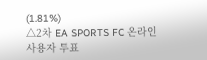(1.81%)
△2차 EA SPORTS FC 온라인 사용자 투표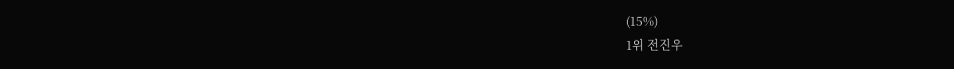(15%)
1위 전진우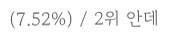(7.52%) / 2위 안데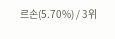르손(5.70%) / 3위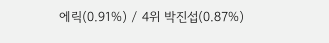에릭(0.91%) / 4위 박진섭(0.87%)